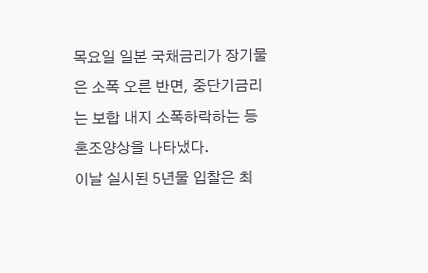목요일 일본 국채금리가 장기물은 소폭 오른 반면, 중단기금리는 보합 내지 소폭하락하는 등 혼조양상을 나타냈다.
이날 실시된 5년물 입찰은 최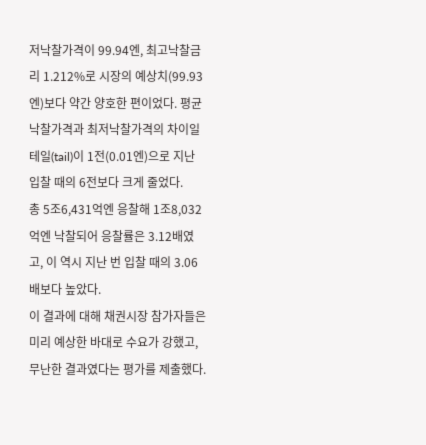저낙찰가격이 99.94엔, 최고낙찰금리 1.212%로 시장의 예상치(99.93엔)보다 약간 양호한 편이었다. 평균낙찰가격과 최저낙찰가격의 차이일 테일(tail)이 1전(0.01엔)으로 지난 입찰 때의 6전보다 크게 줄었다.
총 5조6,431억엔 응찰해 1조8,032억엔 낙찰되어 응찰률은 3.12배였고, 이 역시 지난 번 입찰 때의 3.06배보다 높았다.
이 결과에 대해 채권시장 참가자들은 미리 예상한 바대로 수요가 강했고, 무난한 결과였다는 평가를 제출했다.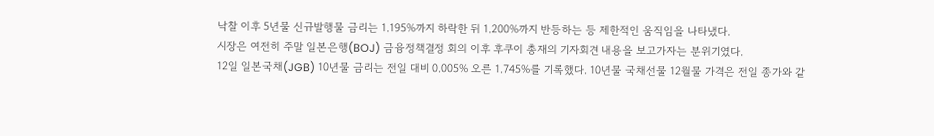낙찰 이후 5년물 신규발행물 금리는 1.195%까지 하락한 뒤 1.200%까지 반등하는 등 제한적인 움직임을 나타냈다.
시장은 여전히 주말 일본은행(BOJ) 금융정책결정 회의 이후 후쿠이 총재의 기자회견 내용을 보고가자는 분위기였다.
12일 일본국채(JGB) 10년물 금리는 전일 대비 0.005% 오른 1.745%를 기록했다. 10년물 국채선물 12월물 가격은 전일 종가와 같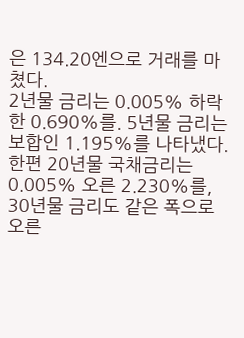은 134.20엔으로 거래를 마쳤다.
2년물 금리는 0.005% 하락한 0.690%를. 5년물 금리는 보합인 1.195%를 나타냈다.
한편 20년물 국채금리는 0.005% 오른 2.230%를, 30년물 금리도 같은 폭으로 오른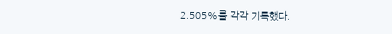2.505%를 각각 기록했다.